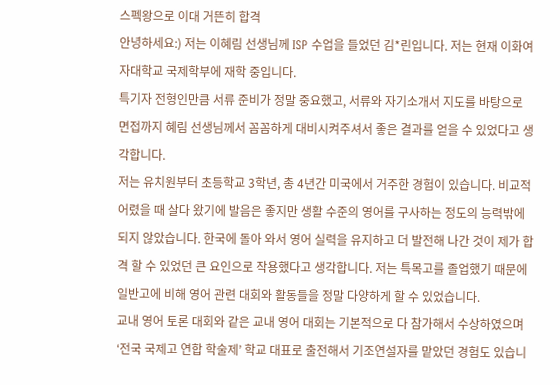스펙왕으로 이대 거뜬히 합격
안녕하세요:) 저는 이혜림 선생님께 ISP 수업을 들었던 김*린입니다. 저는 현재 이화여자대학교 국제학부에 재학 중입니다.
특기자 전형인만큼 서류 준비가 정말 중요했고, 서류와 자기소개서 지도를 바탕으로 면접까지 혜림 선생님께서 꼼꼼하게 대비시켜주셔서 좋은 결과를 얻을 수 있었다고 생각합니다.
저는 유치원부터 초등학교 3학년, 총 4년간 미국에서 거주한 경험이 있습니다. 비교적 어렸을 때 살다 왔기에 발음은 좋지만 생활 수준의 영어를 구사하는 정도의 능력밖에 되지 않았습니다. 한국에 돌아 와서 영어 실력을 유지하고 더 발전해 나간 것이 제가 합격 할 수 있었던 큰 요인으로 작용했다고 생각합니다. 저는 특목고를 졸업했기 때문에 일반고에 비해 영어 관련 대회와 활동들을 정말 다양하게 할 수 있었습니다.
교내 영어 토론 대회와 같은 교내 영어 대회는 기본적으로 다 참가해서 수상하였으며 ‘전국 국제고 연합 학술제’ 학교 대표로 출전해서 기조연설자를 맡았던 경험도 있습니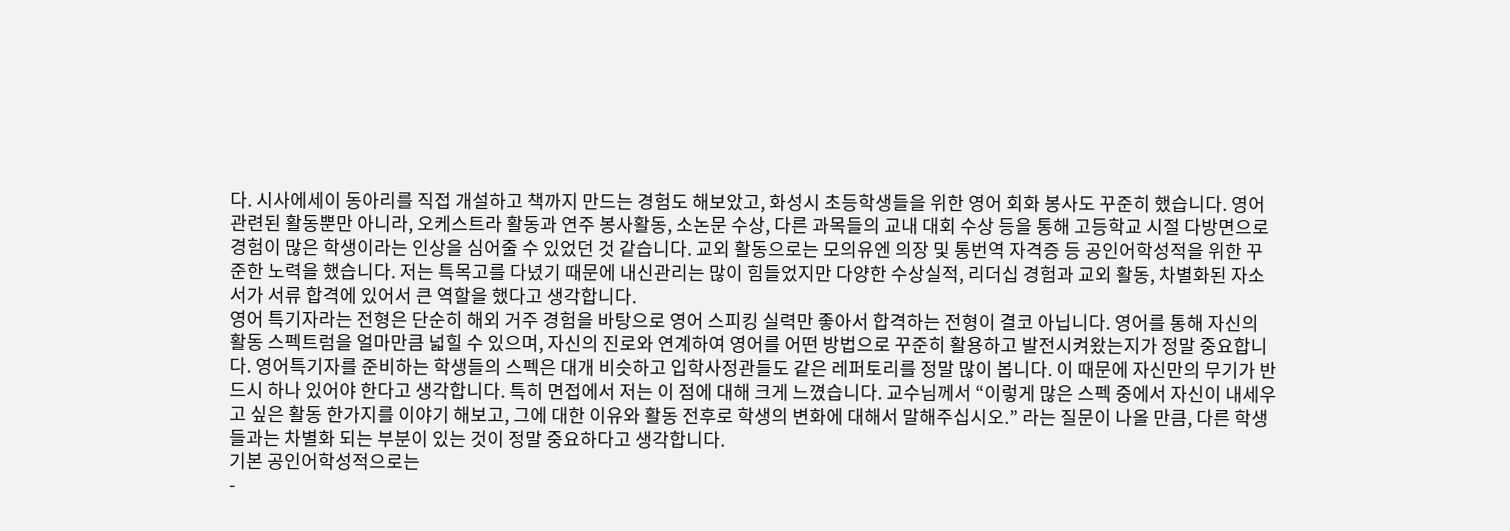다. 시사에세이 동아리를 직접 개설하고 책까지 만드는 경험도 해보았고, 화성시 초등학생들을 위한 영어 회화 봉사도 꾸준히 했습니다. 영어 관련된 활동뿐만 아니라, 오케스트라 활동과 연주 봉사활동, 소논문 수상, 다른 과목들의 교내 대회 수상 등을 통해 고등학교 시절 다방면으로 경험이 많은 학생이라는 인상을 심어줄 수 있었던 것 같습니다. 교외 활동으로는 모의유엔 의장 및 통번역 자격증 등 공인어학성적을 위한 꾸준한 노력을 했습니다. 저는 특목고를 다녔기 때문에 내신관리는 많이 힘들었지만 다양한 수상실적, 리더십 경험과 교외 활동, 차별화된 자소서가 서류 합격에 있어서 큰 역할을 했다고 생각합니다.
영어 특기자라는 전형은 단순히 해외 거주 경험을 바탕으로 영어 스피킹 실력만 좋아서 합격하는 전형이 결코 아닙니다. 영어를 통해 자신의 활동 스펙트럼을 얼마만큼 넓힐 수 있으며, 자신의 진로와 연계하여 영어를 어떤 방법으로 꾸준히 활용하고 발전시켜왔는지가 정말 중요합니다. 영어특기자를 준비하는 학생들의 스펙은 대개 비슷하고 입학사정관들도 같은 레퍼토리를 정말 많이 봅니다. 이 때문에 자신만의 무기가 반드시 하나 있어야 한다고 생각합니다. 특히 면접에서 저는 이 점에 대해 크게 느꼈습니다. 교수님께서 “이렇게 많은 스펙 중에서 자신이 내세우고 싶은 활동 한가지를 이야기 해보고, 그에 대한 이유와 활동 전후로 학생의 변화에 대해서 말해주십시오.” 라는 질문이 나올 만큼, 다른 학생들과는 차별화 되는 부분이 있는 것이 정말 중요하다고 생각합니다.
기본 공인어학성적으로는
-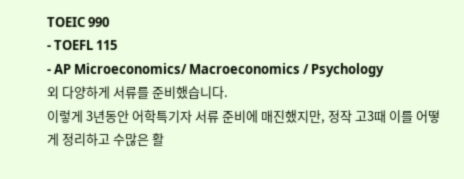TOEIC 990
- TOEFL 115
- AP Microeconomics/ Macroeconomics / Psychology
외 다양하게 서류를 준비했습니다.
이렇게 3년동안 어학특기자 서류 준비에 매진했지만, 정작 고3때 이를 어떻게 정리하고 수많은 활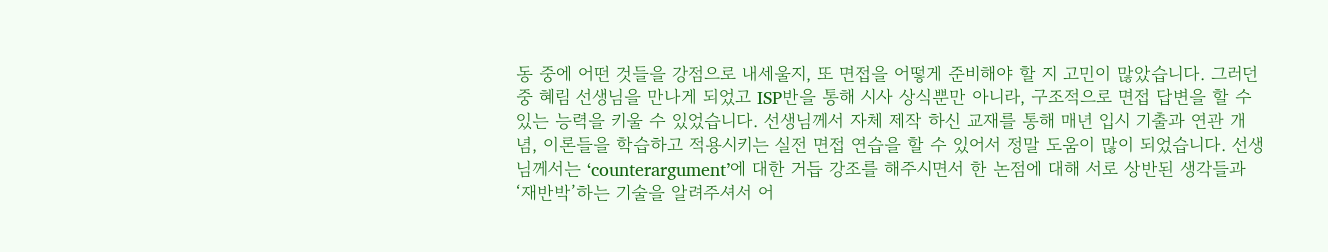동 중에 어떤 것들을 강점으로 내세울지, 또 면접을 어떻게 준비해야 할 지 고민이 많았습니다. 그러던 중 혜림 선생님을 만나게 되었고 ISP반을 통해 시사 상식뿐만 아니라, 구조적으로 면접 답변을 할 수 있는 능력을 키울 수 있었습니다. 선생님께서 자체 제작 하신 교재를 통해 매년 입시 기출과 연관 개념, 이론들을 학습하고 적용시키는 실전 면접 연습을 할 수 있어서 정말 도움이 많이 되었습니다. 선생님께서는 ‘counterargument’에 대한 거듭 강조를 해주시면서 한 논점에 대해 서로 상반된 생각들과 ‘재반박’하는 기술을 알려주셔서 어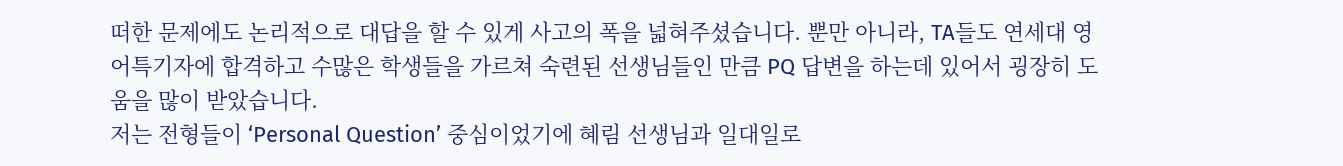떠한 문제에도 논리적으로 대답을 할 수 있게 사고의 폭을 넓혀주셨습니다. 뿐만 아니라, TA들도 연세대 영어특기자에 합격하고 수많은 학생들을 가르쳐 숙련된 선생님들인 만큼 PQ 답변을 하는데 있어서 굉장히 도움을 많이 받았습니다.
저는 전형들이 ‘Personal Question’ 중심이었기에 혜림 선생님과 일대일로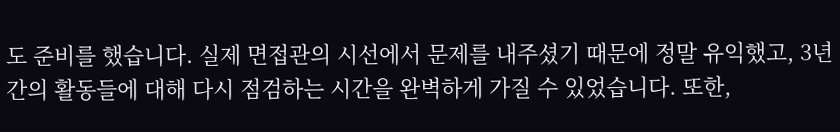도 준비를 했습니다. 실제 면접관의 시선에서 문제를 내주셨기 때문에 정말 유익했고, 3년간의 활동들에 대해 다시 점검하는 시간을 완벽하게 가질 수 있었습니다. 또한,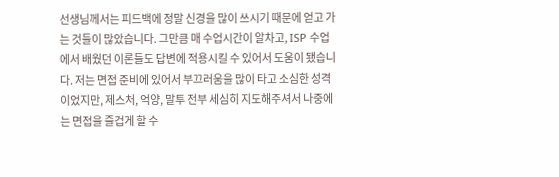선생님께서는 피드백에 정말 신경을 많이 쓰시기 때문에 얻고 가는 것들이 많았습니다. 그만큼 매 수업시간이 알차고, ISP 수업에서 배웠던 이론들도 답변에 적용시킬 수 있어서 도움이 됐습니다. 저는 면접 준비에 있어서 부끄러움을 많이 타고 소심한 성격이었지만, 제스처, 억양, 말투 전부 세심히 지도해주셔서 나중에는 면접을 즐겁게 할 수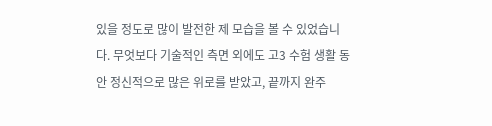있을 정도로 많이 발전한 제 모습을 볼 수 있었습니다. 무엇보다 기술적인 측면 외에도 고3 수험 생활 동안 정신적으로 많은 위로를 받았고, 끝까지 완주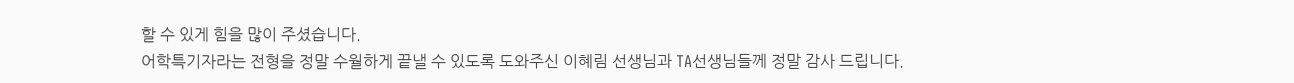할 수 있게 힘을 많이 주셨습니다.
어학특기자라는 전형을 정말 수월하게 끝낼 수 있도록 도와주신 이혜림 선생님과 TA선생님들께 정말 감사 드립니다.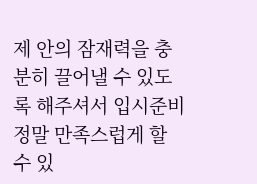제 안의 잠재력을 충분히 끌어낼 수 있도록 해주셔서 입시준비 정말 만족스럽게 할 수 있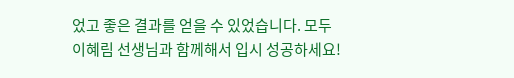었고 좋은 결과를 얻을 수 있었습니다. 모두 이혜림 선생님과 함께해서 입시 성공하세요!